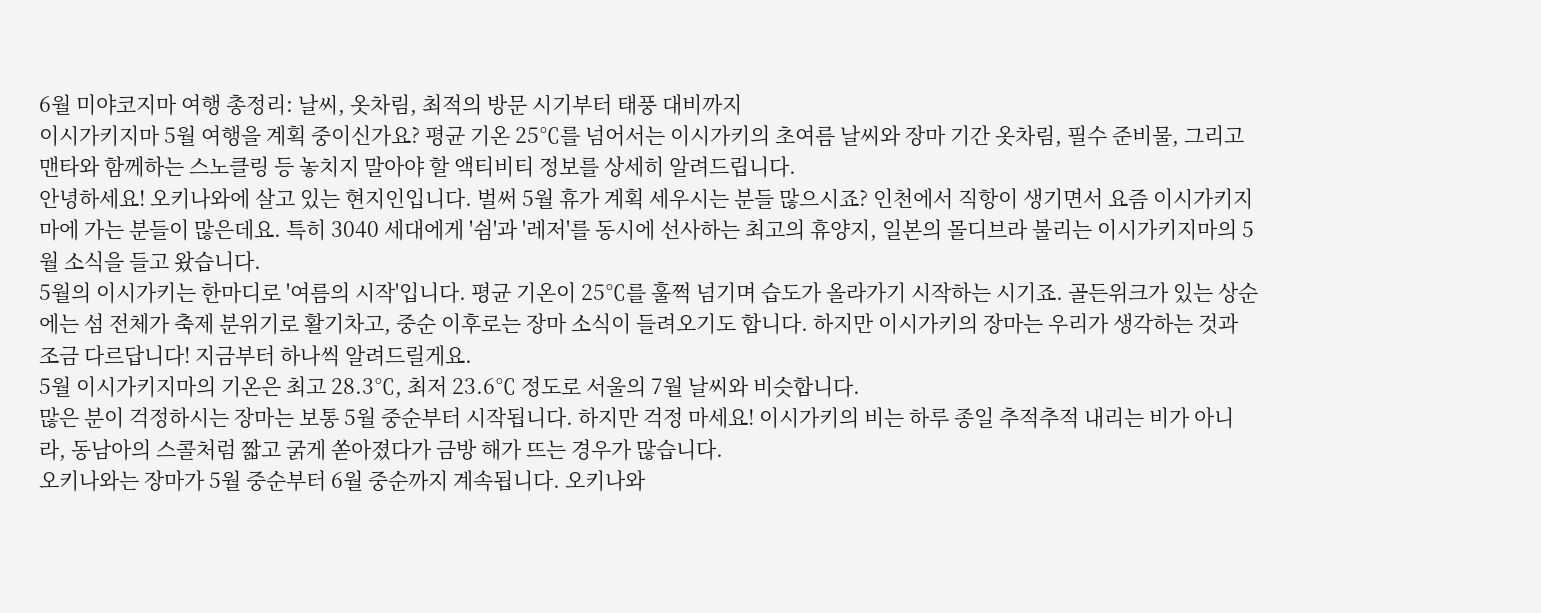6월 미야코지마 여행 총정리: 날씨, 옷차림, 최적의 방문 시기부터 태풍 대비까지
이시가키지마 5월 여행을 계획 중이신가요? 평균 기온 25℃를 넘어서는 이시가키의 초여름 날씨와 장마 기간 옷차림, 필수 준비물, 그리고 맨타와 함께하는 스노클링 등 놓치지 말아야 할 액티비티 정보를 상세히 알려드립니다.
안녕하세요! 오키나와에 살고 있는 현지인입니다. 벌써 5월 휴가 계획 세우시는 분들 많으시죠? 인천에서 직항이 생기면서 요즘 이시가키지마에 가는 분들이 많은데요. 특히 3040 세대에게 '쉼'과 '레저'를 동시에 선사하는 최고의 휴양지, 일본의 몰디브라 불리는 이시가키지마의 5월 소식을 들고 왔습니다.
5월의 이시가키는 한마디로 '여름의 시작'입니다. 평균 기온이 25℃를 훌쩍 넘기며 습도가 올라가기 시작하는 시기죠. 골든위크가 있는 상순에는 섬 전체가 축제 분위기로 활기차고, 중순 이후로는 장마 소식이 들려오기도 합니다. 하지만 이시가키의 장마는 우리가 생각하는 것과 조금 다르답니다! 지금부터 하나씩 알려드릴게요.
5월 이시가키지마의 기온은 최고 28.3℃, 최저 23.6℃ 정도로 서울의 7월 날씨와 비슷합니다.
많은 분이 걱정하시는 장마는 보통 5월 중순부터 시작됩니다. 하지만 걱정 마세요! 이시가키의 비는 하루 종일 추적추적 내리는 비가 아니라, 동남아의 스콜처럼 짧고 굵게 쏟아졌다가 금방 해가 뜨는 경우가 많습니다.
오키나와는 장마가 5월 중순부터 6월 중순까지 계속됩니다. 오키나와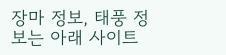장마 정보, 태풍 정보는 아래 사이트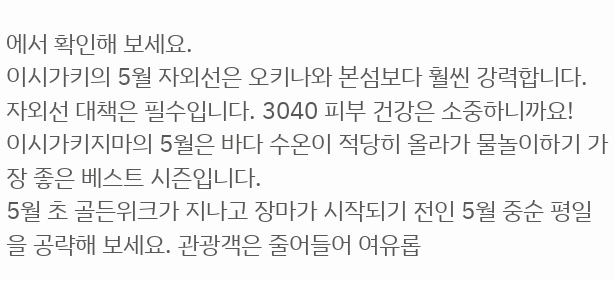에서 확인해 보세요.
이시가키의 5월 자외선은 오키나와 본섬보다 훨씬 강력합니다. 자외선 대책은 필수입니다. 3040 피부 건강은 소중하니까요!
이시가키지마의 5월은 바다 수온이 적당히 올라가 물놀이하기 가장 좋은 베스트 시즌입니다.
5월 초 골든위크가 지나고 장마가 시작되기 전인 5월 중순 평일을 공략해 보세요. 관광객은 줄어들어 여유롭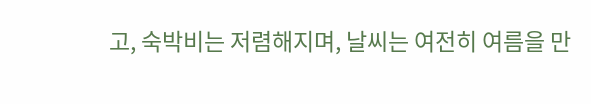고, 숙박비는 저렴해지며, 날씨는 여전히 여름을 만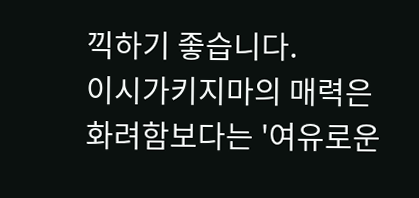끽하기 좋습니다.
이시가키지마의 매력은 화려함보다는 '여유로운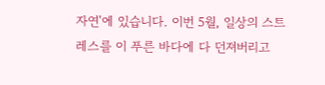자연'에 있습니다. 이번 5월, 일상의 스트레스를 이 푸른 바다에 다 던져버리고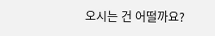오시는 건 어떨까요?